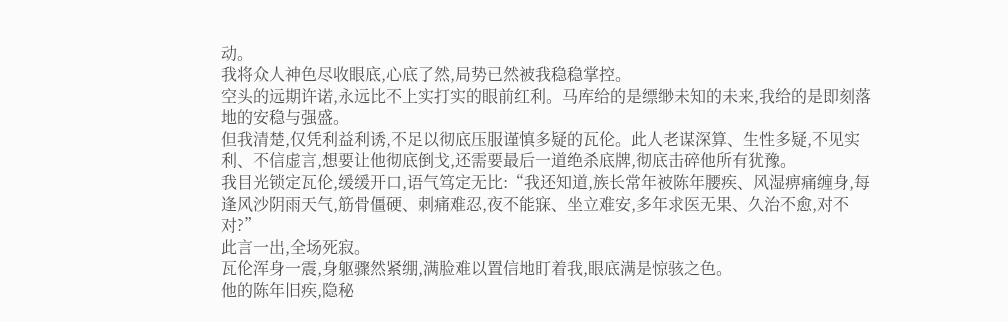动。
我将众人神色尽收眼底,心底了然,局势已然被我稳稳掌控。
空头的远期许诺,永远比不上实打实的眼前红利。马库给的是缥缈未知的未来,我给的是即刻落地的安稳与强盛。
但我清楚,仅凭利益利诱,不足以彻底压服谨慎多疑的瓦伦。此人老谋深算、生性多疑,不见实利、不信虚言,想要让他彻底倒戈,还需要最后一道绝杀底牌,彻底击碎他所有犹豫。
我目光锁定瓦伦,缓缓开口,语气笃定无比:“我还知道,族长常年被陈年腰疾、风湿痹痛缠身,每逢风沙阴雨天气,筋骨僵硬、刺痛难忍,夜不能寐、坐立难安,多年求医无果、久治不愈,对不对?”
此言一出,全场死寂。
瓦伦浑身一震,身躯骤然紧绷,满脸难以置信地盯着我,眼底满是惊骇之色。
他的陈年旧疾,隐秘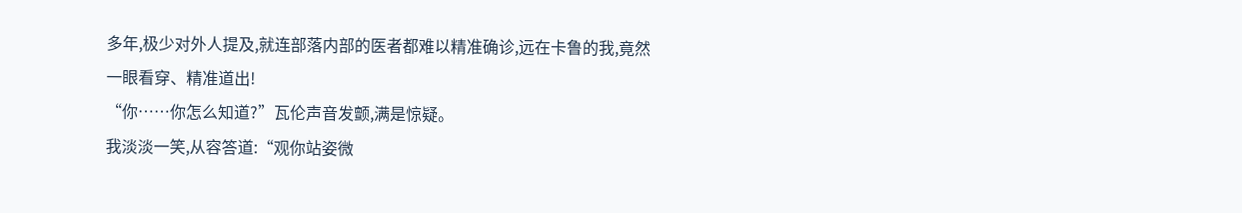多年,极少对外人提及,就连部落内部的医者都难以精准确诊,远在卡鲁的我,竟然一眼看穿、精准道出!
“你……你怎么知道?”瓦伦声音发颤,满是惊疑。
我淡淡一笑,从容答道:“观你站姿微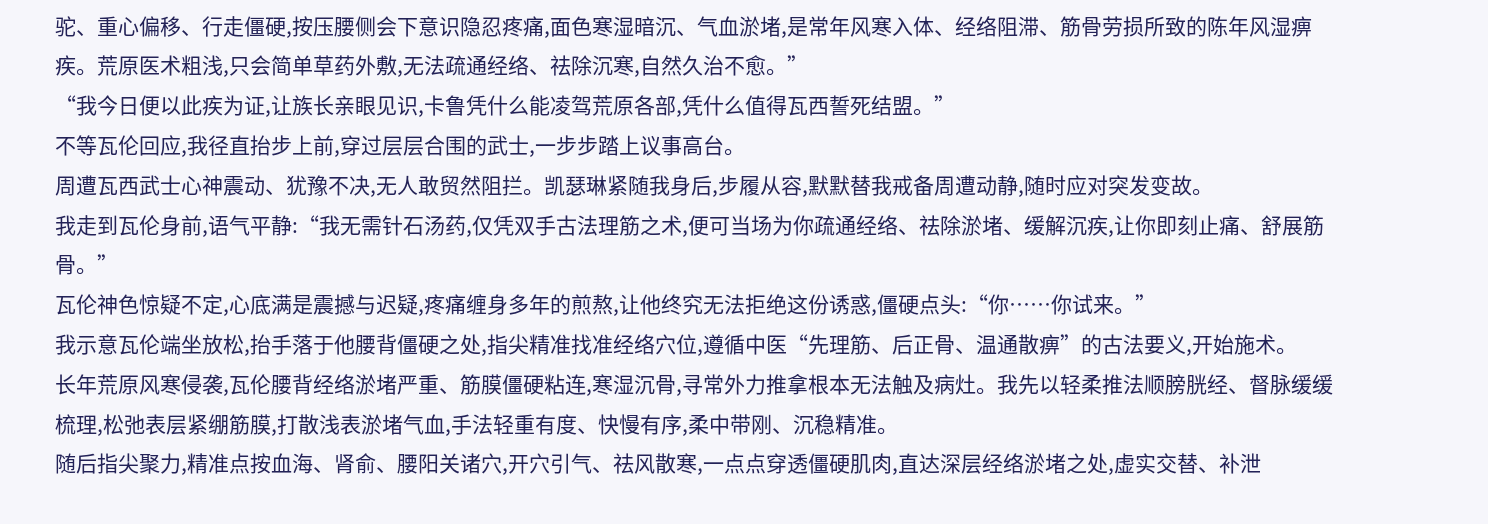驼、重心偏移、行走僵硬,按压腰侧会下意识隐忍疼痛,面色寒湿暗沉、气血淤堵,是常年风寒入体、经络阻滞、筋骨劳损所致的陈年风湿痹疾。荒原医术粗浅,只会简单草药外敷,无法疏通经络、祛除沉寒,自然久治不愈。”
“我今日便以此疾为证,让族长亲眼见识,卡鲁凭什么能凌驾荒原各部,凭什么值得瓦西誓死结盟。”
不等瓦伦回应,我径直抬步上前,穿过层层合围的武士,一步步踏上议事高台。
周遭瓦西武士心神震动、犹豫不决,无人敢贸然阻拦。凯瑟琳紧随我身后,步履从容,默默替我戒备周遭动静,随时应对突发变故。
我走到瓦伦身前,语气平静:“我无需针石汤药,仅凭双手古法理筋之术,便可当场为你疏通经络、祛除淤堵、缓解沉疾,让你即刻止痛、舒展筋骨。”
瓦伦神色惊疑不定,心底满是震撼与迟疑,疼痛缠身多年的煎熬,让他终究无法拒绝这份诱惑,僵硬点头:“你……你试来。”
我示意瓦伦端坐放松,抬手落于他腰背僵硬之处,指尖精准找准经络穴位,遵循中医“先理筋、后正骨、温通散痹”的古法要义,开始施术。
长年荒原风寒侵袭,瓦伦腰背经络淤堵严重、筋膜僵硬粘连,寒湿沉骨,寻常外力推拿根本无法触及病灶。我先以轻柔推法顺膀胱经、督脉缓缓梳理,松弛表层紧绷筋膜,打散浅表淤堵气血,手法轻重有度、快慢有序,柔中带刚、沉稳精准。
随后指尖聚力,精准点按血海、肾俞、腰阳关诸穴,开穴引气、祛风散寒,一点点穿透僵硬肌肉,直达深层经络淤堵之处,虚实交替、补泄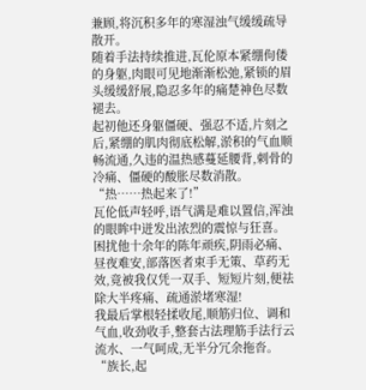兼顾,将沉积多年的寒湿浊气缓缓疏导散开。
随着手法持续推进,瓦伦原本紧绷佝偻的身躯,肉眼可见地渐渐松弛,紧锁的眉头缓缓舒展,隐忍多年的痛楚神色尽数褪去。
起初他还身躯僵硬、强忍不适,片刻之后,紧绷的肌肉彻底松解,淤积的气血顺畅流通,久违的温热感蔓延腰背,刺骨的冷痛、僵硬的酸胀尽数消散。
“热……热起来了!”
瓦伦低声轻呼,语气满是难以置信,浑浊的眼眸中迸发出浓烈的震惊与狂喜。
困扰他十余年的陈年顽疾,阴雨必痛、昼夜难安,部落医者束手无策、草药无效,竟被我仅凭一双手、短短片刻,便祛除大半疼痛、疏通淤堵寒湿!
我最后掌根轻揉收尾,顺筋归位、调和气血,收劲收手,整套古法理筋手法行云流水、一气呵成,无半分冗余拖沓。
“族长,起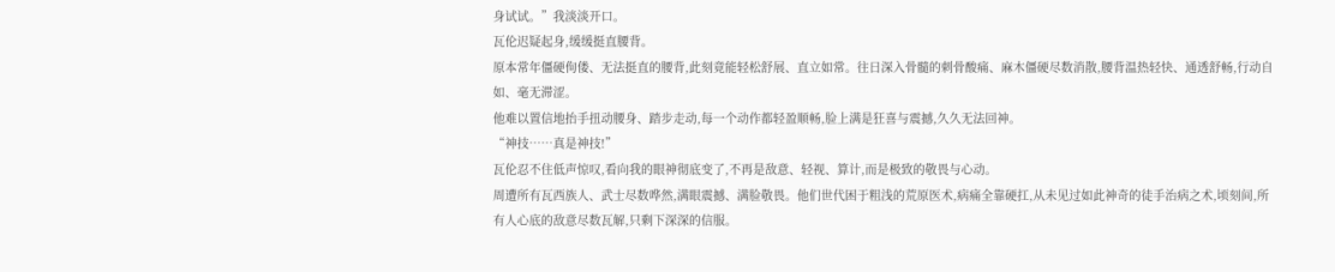身试试。”我淡淡开口。
瓦伦迟疑起身,缓缓挺直腰背。
原本常年僵硬佝偻、无法挺直的腰背,此刻竟能轻松舒展、直立如常。往日深入骨髓的刺骨酸痛、麻木僵硬尽数消散,腰背温热轻快、通透舒畅,行动自如、毫无滞涩。
他难以置信地抬手扭动腰身、踏步走动,每一个动作都轻盈顺畅,脸上满是狂喜与震撼,久久无法回神。
“神技……真是神技!”
瓦伦忍不住低声惊叹,看向我的眼神彻底变了,不再是敌意、轻视、算计,而是极致的敬畏与心动。
周遭所有瓦西族人、武士尽数哗然,满眼震撼、满脸敬畏。他们世代困于粗浅的荒原医术,病痛全靠硬扛,从未见过如此神奇的徒手治病之术,顷刻间,所有人心底的敌意尽数瓦解,只剩下深深的信服。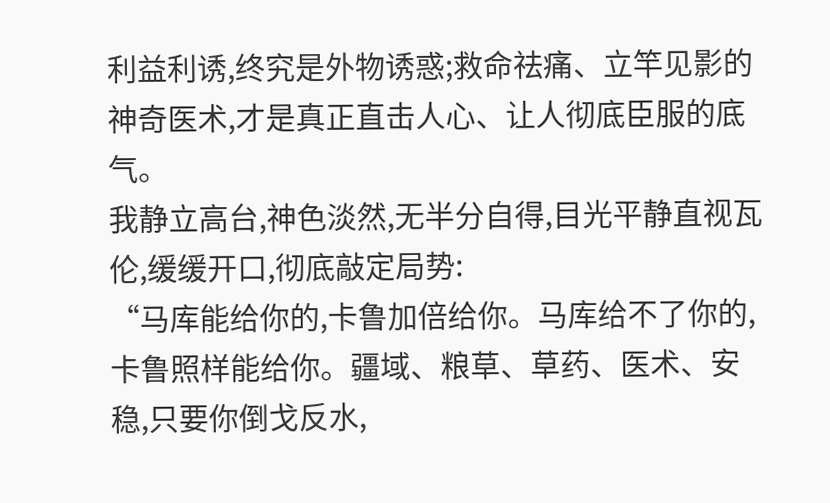利益利诱,终究是外物诱惑;救命祛痛、立竿见影的神奇医术,才是真正直击人心、让人彻底臣服的底气。
我静立高台,神色淡然,无半分自得,目光平静直视瓦伦,缓缓开口,彻底敲定局势:
“马库能给你的,卡鲁加倍给你。马库给不了你的,卡鲁照样能给你。疆域、粮草、草药、医术、安稳,只要你倒戈反水,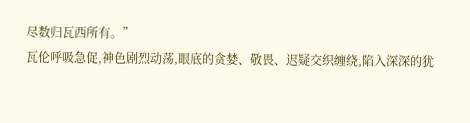尽数归瓦西所有。”
瓦伦呼吸急促,神色剧烈动荡,眼底的贪婪、敬畏、迟疑交织缠绕,陷入深深的犹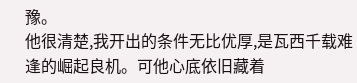豫。
他很清楚,我开出的条件无比优厚,是瓦西千载难逢的崛起良机。可他心底依旧藏着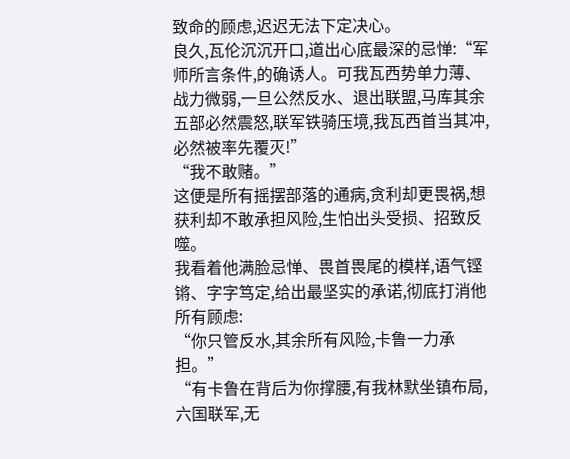致命的顾虑,迟迟无法下定决心。
良久,瓦伦沉沉开口,道出心底最深的忌惮:“军师所言条件,的确诱人。可我瓦西势单力薄、战力微弱,一旦公然反水、退出联盟,马库其余五部必然震怒,联军铁骑压境,我瓦西首当其冲,必然被率先覆灭!”
“我不敢赌。”
这便是所有摇摆部落的通病,贪利却更畏祸,想获利却不敢承担风险,生怕出头受损、招致反噬。
我看着他满脸忌惮、畏首畏尾的模样,语气铿锵、字字笃定,给出最坚实的承诺,彻底打消他所有顾虑:
“你只管反水,其余所有风险,卡鲁一力承担。”
“有卡鲁在背后为你撑腰,有我林默坐镇布局,六国联军,无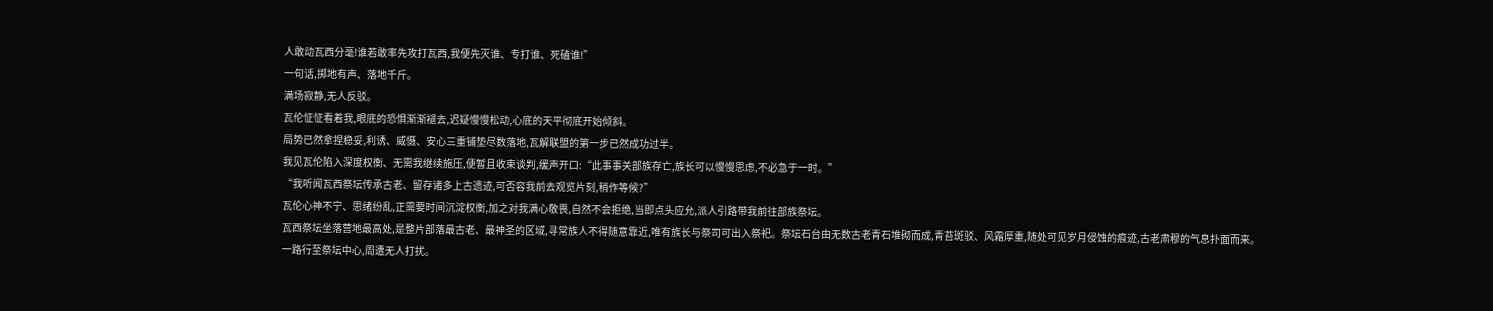人敢动瓦西分毫!谁若敢率先攻打瓦西,我便先灭谁、专打谁、死磕谁!”
一句话,掷地有声、落地千斤。
满场寂静,无人反驳。
瓦伦怔怔看着我,眼底的恐惧渐渐褪去,迟疑慢慢松动,心底的天平彻底开始倾斜。
局势已然拿捏稳妥,利诱、威慑、安心三重铺垫尽数落地,瓦解联盟的第一步已然成功过半。
我见瓦伦陷入深度权衡、无需我继续施压,便暂且收束谈判,缓声开口:“此事事关部族存亡,族长可以慢慢思虑,不必急于一时。”
“我听闻瓦西祭坛传承古老、留存诸多上古遗迹,可否容我前去观览片刻,稍作等候?”
瓦伦心神不宁、思绪纷乱,正需要时间沉淀权衡,加之对我满心敬畏,自然不会拒绝,当即点头应允,派人引路带我前往部族祭坛。
瓦西祭坛坐落营地最高处,是整片部落最古老、最神圣的区域,寻常族人不得随意靠近,唯有族长与祭司可出入祭祀。祭坛石台由无数古老青石堆砌而成,青苔斑驳、风霜厚重,随处可见岁月侵蚀的痕迹,古老肃穆的气息扑面而来。
一路行至祭坛中心,周遭无人打扰。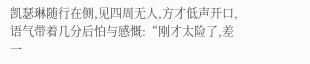凯瑟琳随行在侧,见四周无人,方才低声开口,语气带着几分后怕与感慨:“刚才太险了,差一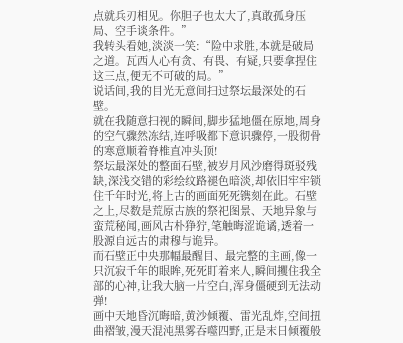点就兵刃相见。你胆子也太大了,真敢孤身压局、空手谈条件。”
我转头看她,淡淡一笑:“险中求胜,本就是破局之道。瓦西人心有贪、有畏、有疑,只要拿捏住这三点,便无不可破的局。”
说话间,我的目光无意间扫过祭坛最深处的石壁。
就在我随意扫视的瞬间,脚步猛地僵在原地,周身的空气骤然冻结,连呼吸都下意识骤停,一股彻骨的寒意顺着脊椎直冲头顶!
祭坛最深处的整面石壁,被岁月风沙磨得斑驳残缺,深浅交错的彩绘纹路褪色暗淡,却依旧牢牢锁住千年时光,将上古的画面死死镌刻在此。石壁之上,尽数是荒原古族的祭祀图景、天地异象与蛮荒秘闻,画风古朴狰狞,笔触晦涩诡谲,透着一股源自远古的肃穆与诡异。
而石壁正中央那幅最醒目、最完整的主画,像一只沉寂千年的眼眸,死死盯着来人,瞬间攫住我全部的心神,让我大脑一片空白,浑身僵硬到无法动弹!
画中天地昏沉晦暗,黄沙倾覆、雷光乱炸,空间扭曲褶皱,漫天混沌黑雾吞噬四野,正是末日倾覆般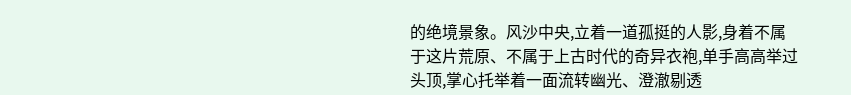的绝境景象。风沙中央,立着一道孤挺的人影,身着不属于这片荒原、不属于上古时代的奇异衣袍,单手高高举过头顶,掌心托举着一面流转幽光、澄澈剔透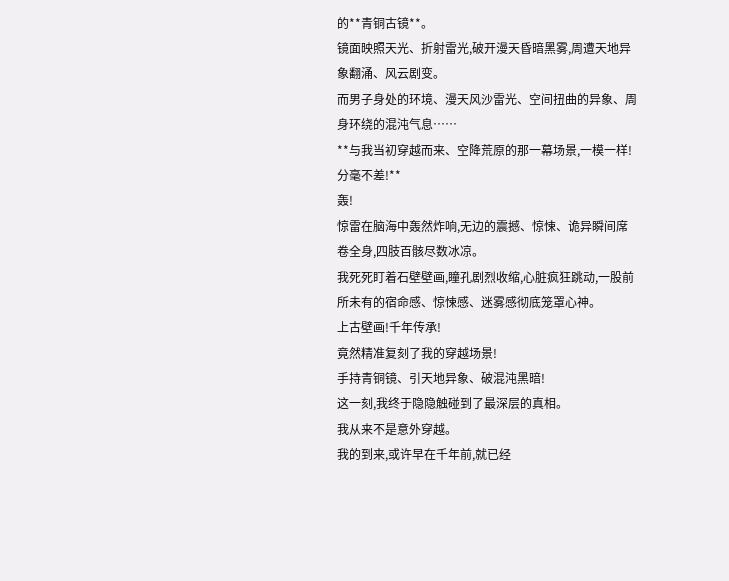的**青铜古镜**。
镜面映照天光、折射雷光,破开漫天昏暗黑雾,周遭天地异象翻涌、风云剧变。
而男子身处的环境、漫天风沙雷光、空间扭曲的异象、周身环绕的混沌气息……
**与我当初穿越而来、空降荒原的那一幕场景,一模一样!分毫不差!**
轰!
惊雷在脑海中轰然炸响,无边的震撼、惊悚、诡异瞬间席卷全身,四肢百骸尽数冰凉。
我死死盯着石壁壁画,瞳孔剧烈收缩,心脏疯狂跳动,一股前所未有的宿命感、惊悚感、迷雾感彻底笼罩心神。
上古壁画!千年传承!
竟然精准复刻了我的穿越场景!
手持青铜镜、引天地异象、破混沌黑暗!
这一刻,我终于隐隐触碰到了最深层的真相。
我从来不是意外穿越。
我的到来,或许早在千年前,就已经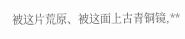被这片荒原、被这面上古青铜镜,**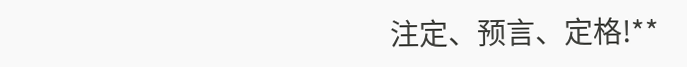注定、预言、定格!**